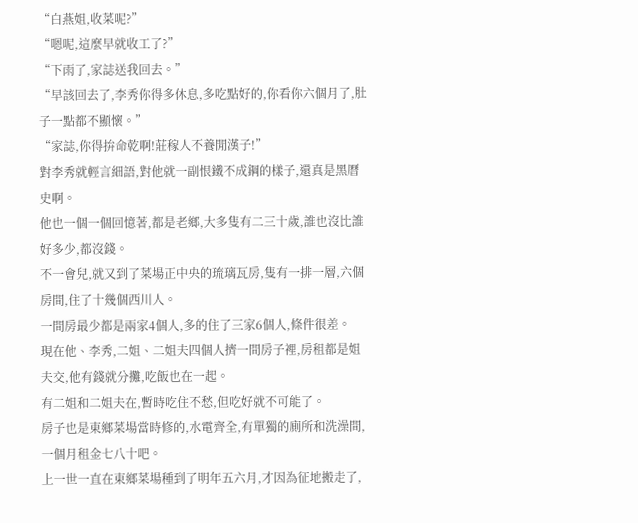“白燕姐,收菜呢?”
“嗯呢,這麼早就收工了?”
“下雨了,家誌送我回去。”
“早該回去了,李秀你得多休息,多吃點好的,你看你六個月了,肚子一點都不顯懷。”
“家誌,你得拚命乾啊!莊稼人不養閒漢子!”
對李秀就輕言細語,對他就一副恨鐵不成鋼的樣子,還真是黑曆史啊。
他也一個一個回憶著,都是老鄉,大多隻有二三十歲,誰也沒比誰好多少,都沒錢。
不一會兒,就又到了菜場正中央的琉璃瓦房,隻有一排一層,六個房間,住了十幾個西川人。
一間房最少都是兩家4個人,多的住了三家6個人,條件很差。
現在他、李秀,二姐、二姐夫四個人擠一間房子裡,房租都是姐夫交,他有錢就分攤,吃飯也在一起。
有二姐和二姐夫在,暫時吃住不愁,但吃好就不可能了。
房子也是東鄉菜場當時修的,水電齊全,有單獨的廁所和洗澡間,一個月租金七八十吧。
上一世一直在東鄉菜場種到了明年五六月,才因為征地搬走了,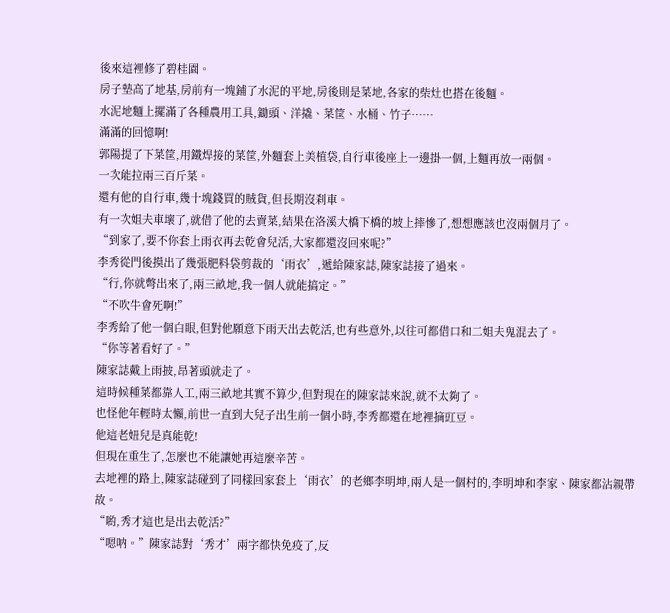後來這裡修了碧桂園。
房子墊高了地基,房前有一塊鋪了水泥的平地,房後則是菜地,各家的柴灶也搭在後麵。
水泥地麵上擺滿了各種農用工具,鋤頭、洋撬、菜筐、水桶、竹子……
滿滿的回憶啊!
郭陽提了下菜筐,用鐵焊接的菜筐,外麵套上美植袋,自行車後座上一邊掛一個,上麵再放一兩個。
一次能拉兩三百斤菜。
還有他的自行車,幾十塊錢買的賊貨,但長期沒刹車。
有一次姐夫車壞了,就借了他的去賣菜,結果在洛溪大橋下橋的坡上摔慘了,想想應該也沒兩個月了。
“到家了,要不你套上雨衣再去乾會兒活,大家都還沒回來呢?”
李秀從門後摸出了幾張肥料袋剪裁的‘雨衣’,遞給陳家誌,陳家誌接了過來。
“行,你就彆出來了,兩三畝地,我一個人就能搞定。”
“不吹牛會死啊!”
李秀給了他一個白眼,但對他願意下雨天出去乾活,也有些意外,以往可都借口和二姐夫鬼混去了。
“你等著看好了。”
陳家誌戴上雨披,昂著頭就走了。
這時候種菜都靠人工,兩三畝地其實不算少,但對現在的陳家誌來說,就不太夠了。
也怪他年輕時太懶,前世一直到大兒子出生前一個小時,李秀都還在地裡摘豇豆。
他這老妞兒是真能乾!
但現在重生了,怎麼也不能讓她再這麼辛苦。
去地裡的路上,陳家誌碰到了同樣回家套上‘雨衣’的老鄉李明坤,兩人是一個村的,李明坤和李家、陳家都沾親帶故。
“喲,秀才這也是出去乾活?”
“嗯呐。”陳家誌對‘秀才’兩字都快免疫了,反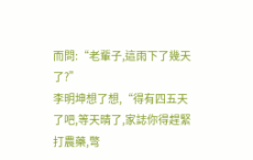而問:“老輩子,這雨下了幾天了?”
李明坤想了想,“得有四五天了吧,等天晴了,家誌你得趕緊打農藥,彆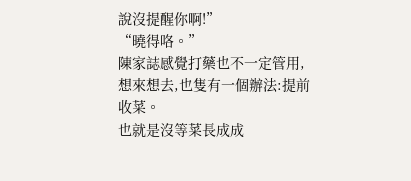說沒提醒你啊!”
“曉得咯。”
陳家誌感覺打藥也不一定管用,想來想去,也隻有一個辦法:提前收菜。
也就是沒等菜長成成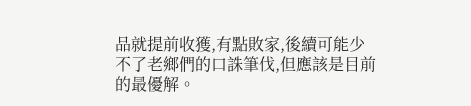品就提前收獲,有點敗家,後續可能少不了老鄉們的口誅筆伐,但應該是目前的最優解。